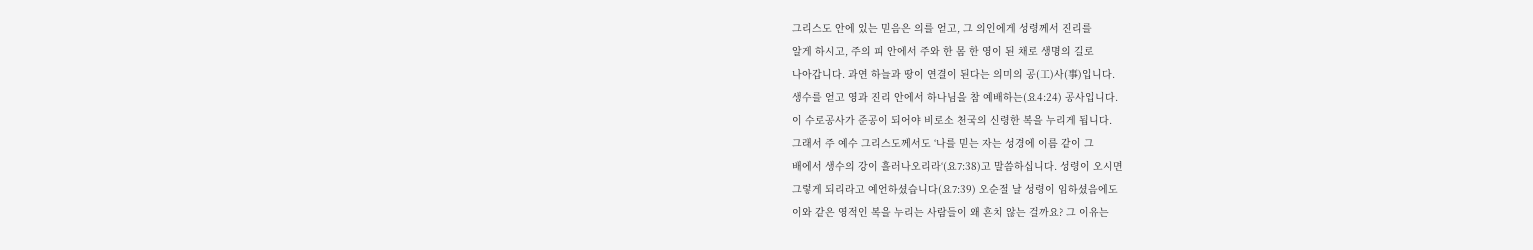그리스도 안에 있는 믿음은 의를 얻고, 그 의인에게 성령께서 진리를
알게 하시고, 주의 피 안에서 주와 한 몸 한 영이 된 채로 생명의 길로
나아갑니다. 과연 하늘과 땅이 연결이 된다는 의미의 공(工)사(事)입니다.
생수를 얻고 영과 진리 안에서 하나님을 참 예배하는(요4:24) 공사입니다.
이 수로공사가 준공이 되어야 비로소 천국의 신령한 복을 누리게 됩니다.
그래서 주 예수 그리스도께서도 ‘나를 믿는 자는 성경에 이름 같이 그
배에서 생수의 강이 흘러나오리라‘(요7:38)고 말씀하십니다. 성령이 오시면
그렇게 되리라고 예언하셨습니다(요7:39) 오순절 날 성령이 임하셨음에도
이와 같은 영적인 복을 누리는 사람들이 왜 흔치 않는 걸까요? 그 이유는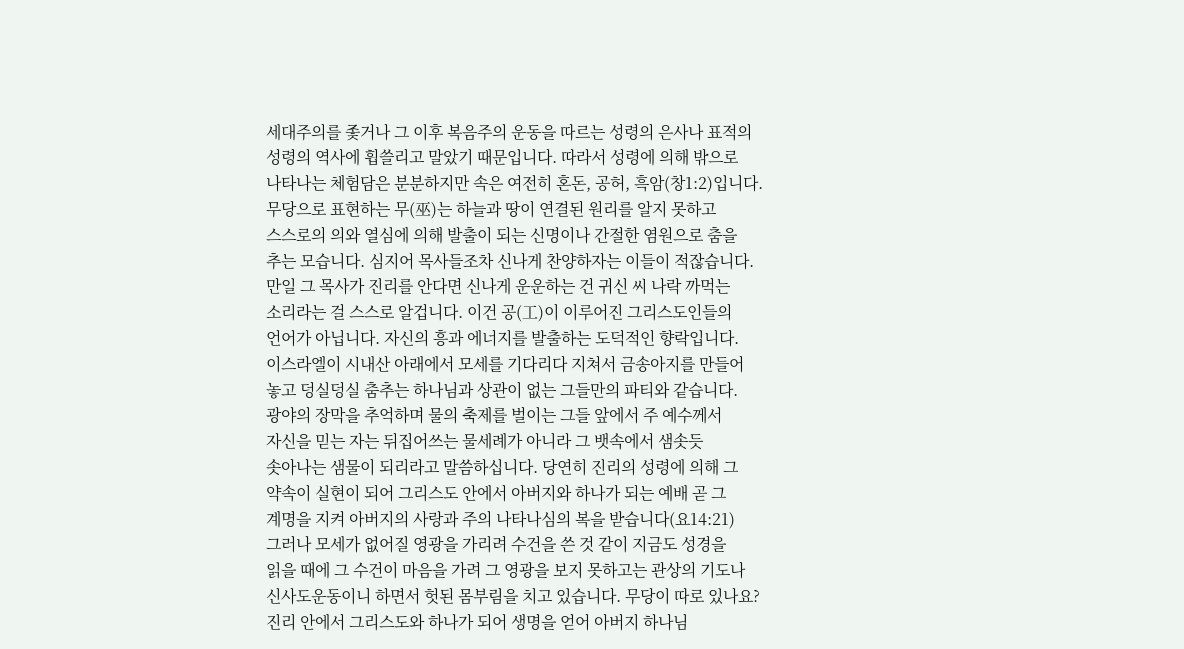세대주의를 좇거나 그 이후 복음주의 운동을 따르는 성령의 은사나 표적의
성령의 역사에 휩쓸리고 말았기 때문입니다. 따라서 성령에 의해 밖으로
나타나는 체험담은 분분하지만 속은 여전히 혼돈, 공허, 흑암(창1:2)입니다.
무당으로 표현하는 무(巫)는 하늘과 땅이 연결된 원리를 알지 못하고
스스로의 의와 열심에 의해 발출이 되는 신명이나 간절한 염원으로 춤을
추는 모습니다. 심지어 목사들조차 신나게 찬양하자는 이들이 적잖습니다.
만일 그 목사가 진리를 안다면 신나게 운운하는 건 귀신 씨 나락 까먹는
소리라는 걸 스스로 알겁니다. 이건 공(工)이 이루어진 그리스도인들의
언어가 아닙니다. 자신의 흥과 에너지를 발출하는 도덕적인 향락입니다.
이스라엘이 시내산 아래에서 모세를 기다리다 지쳐서 금송아지를 만들어
놓고 덩실덩실 춤추는 하나님과 상관이 없는 그들만의 파티와 같습니다.
광야의 장막을 추억하며 물의 축제를 벌이는 그들 앞에서 주 예수께서
자신을 믿는 자는 뒤집어쓰는 물세례가 아니라 그 뱃속에서 샘솟듯
솟아나는 샘물이 되리라고 말씀하십니다. 당연히 진리의 성령에 의해 그
약속이 실현이 되어 그리스도 안에서 아버지와 하나가 되는 예배 곧 그
계명을 지켜 아버지의 사랑과 주의 나타나심의 복을 받습니다(요14:21)
그러나 모세가 없어질 영광을 가리려 수건을 쓴 것 같이 지금도 성경을
읽을 때에 그 수건이 마음을 가려 그 영광을 보지 못하고는 관상의 기도나
신사도운동이니 하면서 헛된 몸부림을 치고 있습니다. 무당이 따로 있나요?
진리 안에서 그리스도와 하나가 되어 생명을 얻어 아버지 하나님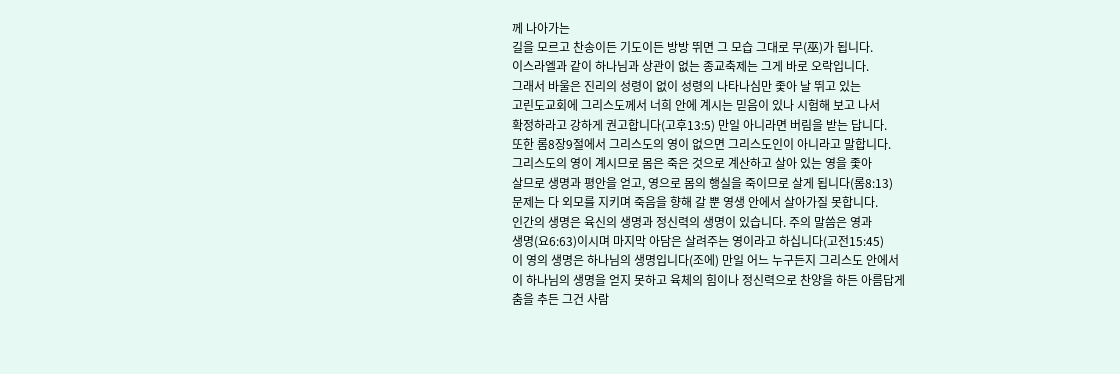께 나아가는
길을 모르고 찬송이든 기도이든 방방 뛰면 그 모습 그대로 무(巫)가 됩니다.
이스라엘과 같이 하나님과 상관이 없는 종교축제는 그게 바로 오락입니다.
그래서 바울은 진리의 성령이 없이 성령의 나타나심만 좇아 날 뛰고 있는
고린도교회에 그리스도께서 너희 안에 계시는 믿음이 있나 시험해 보고 나서
확정하라고 강하게 권고합니다(고후13:5) 만일 아니라면 버림을 받는 답니다.
또한 롬8장9절에서 그리스도의 영이 없으면 그리스도인이 아니라고 말합니다.
그리스도의 영이 계시므로 몸은 죽은 것으로 계산하고 살아 있는 영을 좇아
살므로 생명과 평안을 얻고, 영으로 몸의 행실을 죽이므로 살게 됩니다(롬8:13)
문제는 다 외모를 지키며 죽음을 향해 갈 뿐 영생 안에서 살아가질 못합니다.
인간의 생명은 육신의 생명과 정신력의 생명이 있습니다. 주의 말씀은 영과
생명(요6:63)이시며 마지막 아담은 살려주는 영이라고 하십니다(고전15:45)
이 영의 생명은 하나님의 생명입니다(조에) 만일 어느 누구든지 그리스도 안에서
이 하나님의 생명을 얻지 못하고 육체의 힘이나 정신력으로 찬양을 하든 아름답게
춤을 추든 그건 사람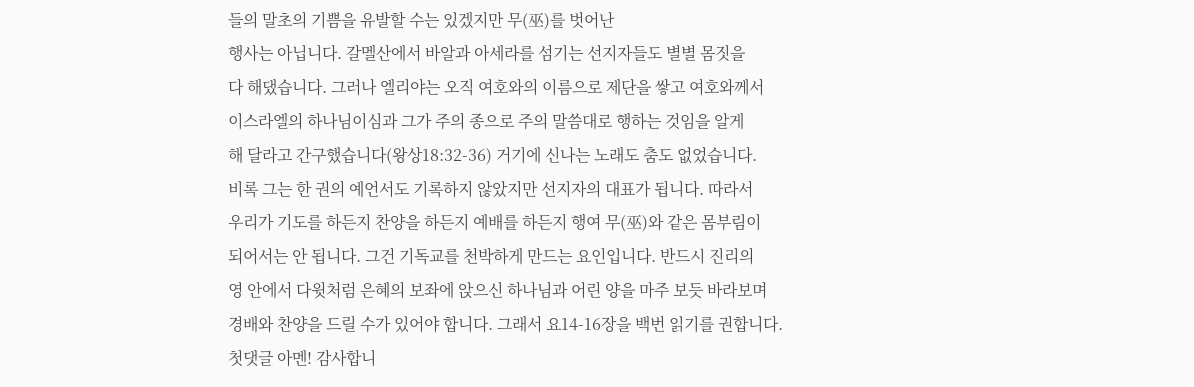들의 말초의 기쁨을 유발할 수는 있겠지만 무(巫)를 벗어난
행사는 아닙니다. 갈멜산에서 바알과 아세라를 섬기는 선지자들도 별별 몸짓을
다 해댔습니다. 그러나 엘리야는 오직 여호와의 이름으로 제단을 쌓고 여호와께서
이스라엘의 하나님이심과 그가 주의 종으로 주의 말씀대로 행하는 것임을 알게
해 달라고 간구했습니다(왕상18:32-36) 거기에 신나는 노래도 춤도 없었습니다.
비록 그는 한 권의 예언서도 기록하지 않았지만 선지자의 대표가 됩니다. 따라서
우리가 기도를 하든지 찬양을 하든지 예배를 하든지 행여 무(巫)와 같은 몸부림이
되어서는 안 됩니다. 그건 기독교를 천박하게 만드는 요인입니다. 반드시 진리의
영 안에서 다윗처럼 은혜의 보좌에 앉으신 하나님과 어린 양을 마주 보듯 바라보며
경배와 찬양을 드릴 수가 있어야 합니다. 그래서 요14-16장을 백번 읽기를 권합니다.
첫댓글 아멘! 감사합니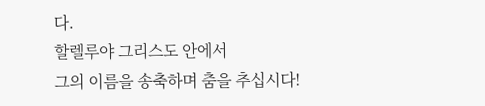다.
할렐루야 그리스도 안에서
그의 이름을 송축하며 춤을 추십시다!